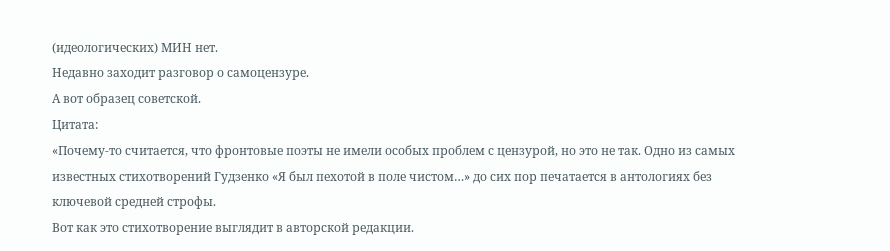(идеологических) МИН нет.
Недавно заходит разговор о самоцензуре.
А вот образец советской.
Цитата:
«Почему-то считается, что фронтовые поэты не имели особых проблем с цензурой, но это не так. Одно из самых известных стихотворений Гудзенко «Я был пехотой в поле чистом…» до сих пор печатается в антологиях без ключевой средней строфы.
Вот как это стихотворение выглядит в авторской редакции.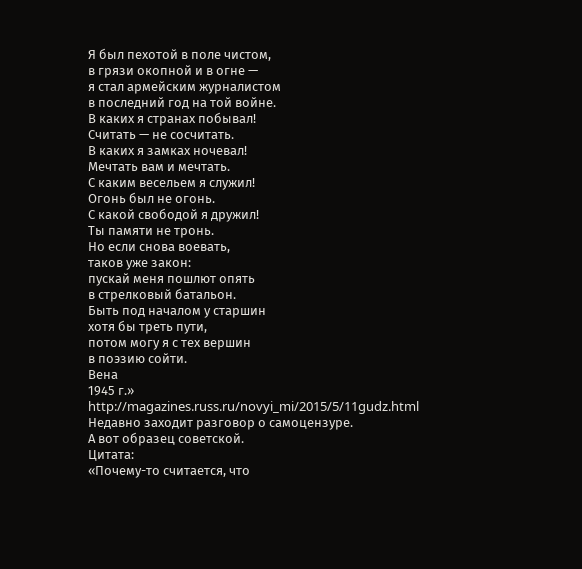Я был пехотой в поле чистом,
в грязи окопной и в огне —
я стал армейским журналистом
в последний год на той войне.
В каких я странах побывал!
Считать — не сосчитать.
В каких я замках ночевал!
Мечтать вам и мечтать.
С каким весельем я служил!
Огонь был не огонь.
С какой свободой я дружил!
Ты памяти не тронь.
Но если снова воевать,
таков уже закон:
пускай меня пошлют опять
в стрелковый батальон.
Быть под началом у старшин
хотя бы треть пути,
потом могу я с тех вершин
в поэзию сойти.
Вена
1945 г.»
http://magazines.russ.ru/novyi_mi/2015/5/11gudz.html
Недавно заходит разговор о самоцензуре.
А вот образец советской.
Цитата:
«Почему-то считается, что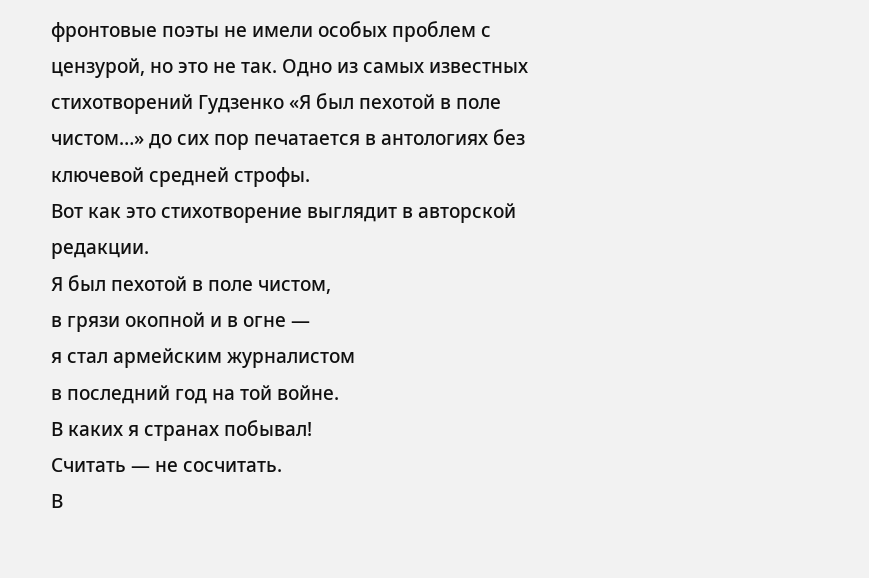фронтовые поэты не имели особых проблем с цензурой, но это не так. Одно из самых известных стихотворений Гудзенко «Я был пехотой в поле чистом…» до сих пор печатается в антологиях без ключевой средней строфы.
Вот как это стихотворение выглядит в авторской редакции.
Я был пехотой в поле чистом,
в грязи окопной и в огне —
я стал армейским журналистом
в последний год на той войне.
В каких я странах побывал!
Считать — не сосчитать.
В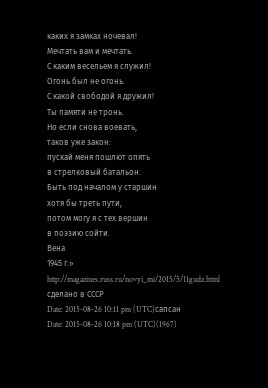каких я замках ночевал!
Мечтать вам и мечтать.
С каким весельем я служил!
Огонь был не огонь.
С какой свободой я дружил!
Ты памяти не тронь.
Но если снова воевать,
таков уже закон:
пускай меня пошлют опять
в стрелковый батальон.
Быть под началом у старшин
хотя бы треть пути,
потом могу я с тех вершин
в поэзию сойти.
Вена
1945 г.»
http://magazines.russ.ru/novyi_mi/2015/5/11gudz.html
сделано в СССР
Date: 2015-08-26 10:11 pm (UTC)сапсан
Date: 2015-08-26 10:18 pm (UTC)(1967)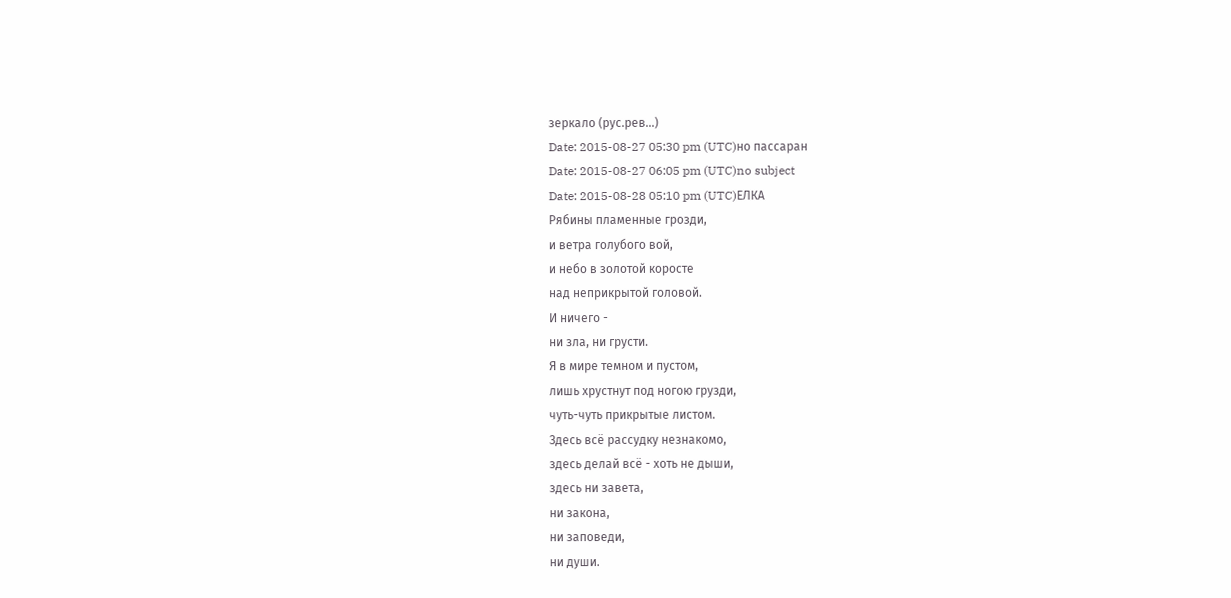зеркало (рус.рев...)
Date: 2015-08-27 05:30 pm (UTC)но пассаран
Date: 2015-08-27 06:05 pm (UTC)no subject
Date: 2015-08-28 05:10 pm (UTC)ЕЛКА
Рябины пламенные грозди,
и ветра голубого вой,
и небо в золотой коросте
над неприкрытой головой.
И ничего -
ни зла, ни грусти.
Я в мире темном и пустом,
лишь хрустнут под ногою грузди,
чуть-чуть прикрытые листом.
Здесь всё рассудку незнакомо,
здесь делай всё - хоть не дыши,
здесь ни завета,
ни закона,
ни заповеди,
ни души.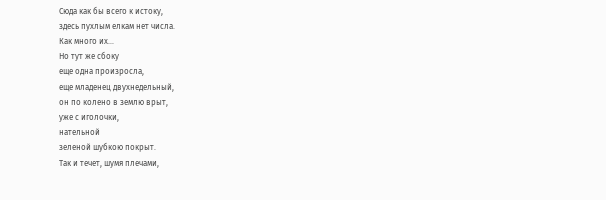Сюда как бы всего к истоку,
здесь пухлым елкам нет числа.
Как много их...
Но тут же сбоку
еще одна произросла,
еще младенец двухнедельный,
он по колено в землю врыт,
уже с иголочки,
нательной
зеленой шубкою покрыт.
Так и течет, шумя плечами,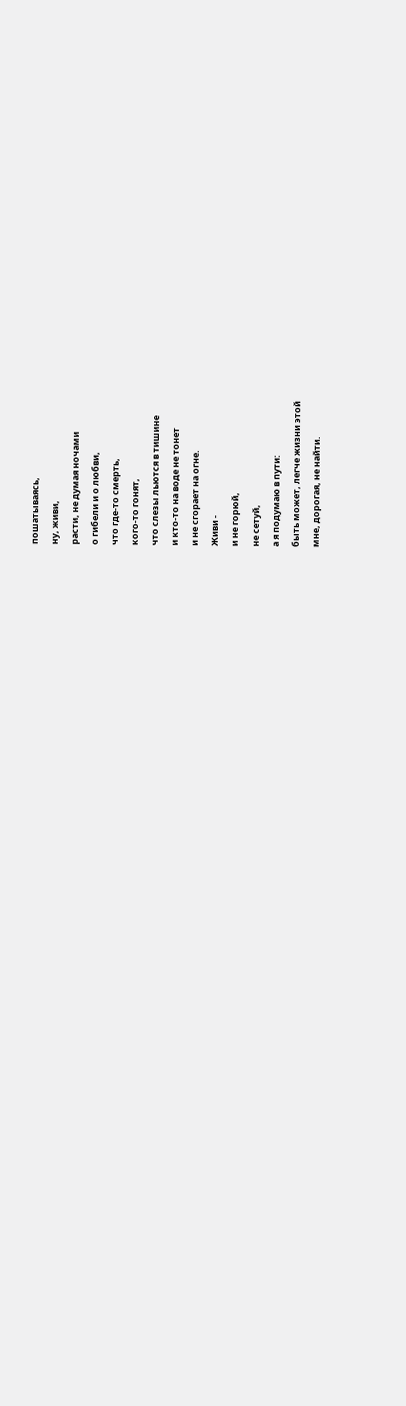пошатываясь,
ну, живи,
расти, не думая ночами
о гибели и о любви,
что где-то смерть,
кого-то гонят,
что слезы льются в тишине
и кто-то на воде не тонет
и не сгорает на огне.
Живи -
и не горюй,
не сетуй,
а я подумаю в пути:
быть может, легче жизни этой
мне, дорогая, не найти.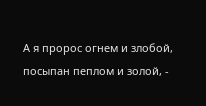А я пророс огнем и злобой,
посыпан пеплом и золой, -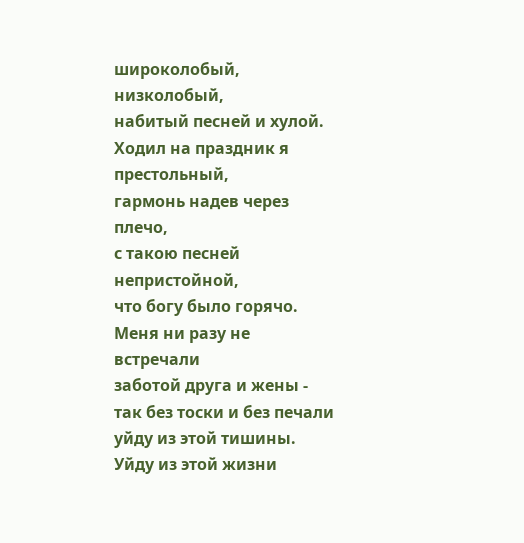широколобый,
низколобый,
набитый песней и хулой.
Ходил на праздник я престольный,
гармонь надев через плечо,
с такою песней непристойной,
что богу было горячо.
Меня ни разу не встречали
заботой друга и жены -
так без тоски и без печали
уйду из этой тишины.
Уйду из этой жизни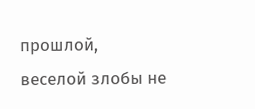прошлой,
веселой злобы не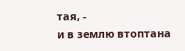тая, -
и в землю втоптана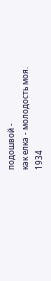подошвой -
как елка - молодость моя.
1934